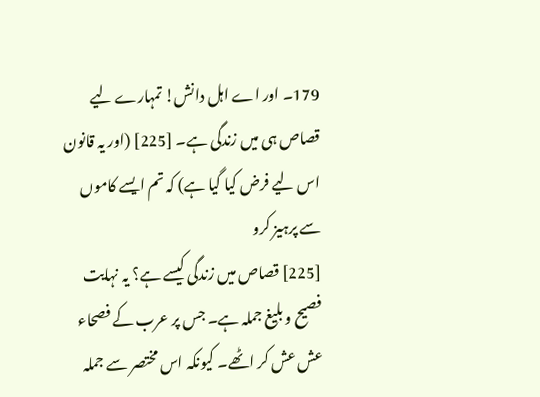179۔ اور اے اہل دانش! تمہارے لیے قصاص ہی میں زندگی ہے۔ [225] (اور یہ قانون اس لیے فرض کیا گیا ہے) کہ تم ایسے کاموں سے پرہیز کرو
[225] قصاص میں زندگی کیسے ہے؟ یہ نہایت فصیح و بلیغ جملہ ہے۔ جس پر عرب کے فصحاء عش عش کر اٹھے۔ کیونکہ اس مختصر سے جملہ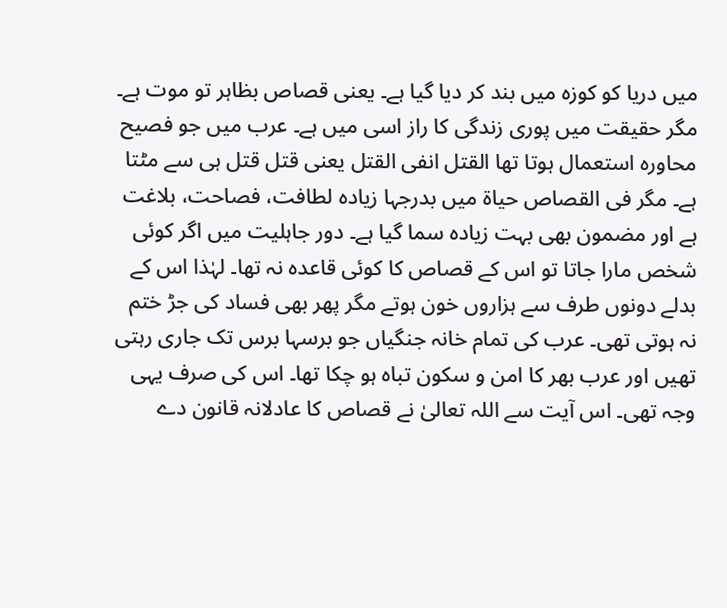میں دریا کو کوزہ میں بند کر دیا گیا ہے۔ یعنی قصاص بظاہر تو موت ہے۔ مگر حقیقت میں پوری زندگی کا راز اسی میں ہے۔ عرب میں جو فصیح محاورہ استعمال ہوتا تھا القتل انفی القتل یعنی قتل قتل ہی سے مٹتا ہے۔ مگر فی القصاص حیاۃ میں بدرجہا زیادہ لطافت، فصاحت، بلاغت ہے اور مضمون بھی بہت زیادہ سما گیا ہے۔ دور جاہلیت میں اگر کوئی شخص مارا جاتا تو اس کے قصاص کا کوئی قاعدہ نہ تھا۔ لہٰذا اس کے بدلے دونوں طرف سے ہزاروں خون ہوتے مگر پھر بھی فساد کی جڑ ختم نہ ہوتی تھی۔ عرب کی تمام خانہ جنگیاں جو برسہا برس تک جاری رہتی تھیں اور عرب بھر کا امن و سکون تباہ ہو چکا تھا۔ اس کی صرف یہی وجہ تھی۔ اس آیت سے اللہ تعالیٰ نے قصاص کا عادلانہ قانون دے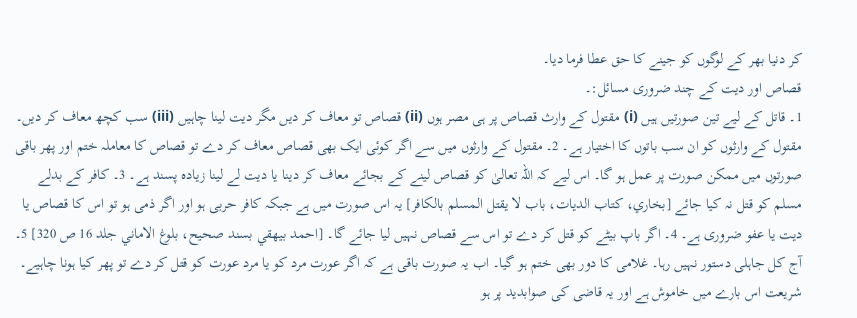کر دنیا بھر کے لوگوں کو جینے کا حق عطا فرما دیا۔
قصاص اور دیت کے چند ضروری مسائل:۔
1۔ قاتل کے لیے تین صورتیں ہیں (i) مقتول کے وارث قصاص پر ہی مصر ہوں (ii) قصاص تو معاف کر دیں مگر دیت لینا چاہیں (iii) سب کچھ معاف کر دیں۔ مقتول کے وارثوں کو ان سب باتوں کا اختیار ہے۔ 2۔ مقتول کے وارثوں میں سے اگر کوئی ایک بھی قصاص معاف کر دے تو قصاص کا معاملہ ختم اور پھر باقی صورتوں میں ممکن صورت پر عمل ہو گا۔ اس لیے کہ اللہ تعالیٰ کو قصاص لینے کے بجائے معاف کر دینا یا دیت لے لینا زیادہ پسند ہے۔ 3۔ کافر کے بدلے مسلم کو قتل نہ کیا جائے [بخاري، كتاب الديات، باب لا يقتل المسلم بالكافر] یہ اس صورت میں ہے جبکہ کافر حربی ہو اور اگر ذمی ہو تو اس کا قصاص یا دیت یا عفو ضروری ہے۔ 4۔ اگر باپ بیٹے کو قتل کر دے تو اس سے قصاص نہیں لیا جائے گا۔ [احمد بيهقي بسند صحيح، بلوغ الاماني جلد 16 ص 320] 5۔ آج کل جاہلی دستور نہیں رہا۔ غلامی کا دور بھی ختم ہو گیا۔ اب یہ صورت باقی ہے کہ اگر عورت مرد کو یا مرد عورت کو قتل کر دے تو پھر کیا ہونا چاہیے۔ شریعت اس بارے میں خاموش ہے اور یہ قاضی کی صوابدید پر ہو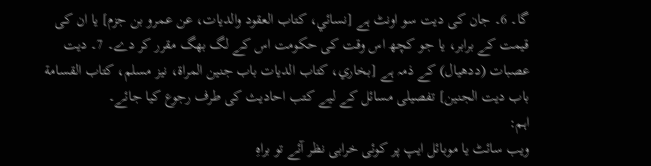گا۔ 6۔ جان کی دیت سو اونٹ ہے [نسائي، كتاب العقود والديات، عن عمرو بن جزم] یا ان کی قیمت کے برابر، یا جو کچھ اس وقت کی حکومت اس کے لگ بھگ مقرر کر دے۔ 7۔ دیت عصبات (ددھیال) کے ذمہ ہے [بخاري، كتاب الديات باب جنين المراة، نيز مسلم، كتاب القسامة باب ديت الجنين] تفصیلی مسائل کے لیے کتب احادیث کی طرف رجوع کیا جائے۔
اہم:
ویب سائٹ یا موبائل ایپ پر کوئی خرابی نظر آئے تو براہِ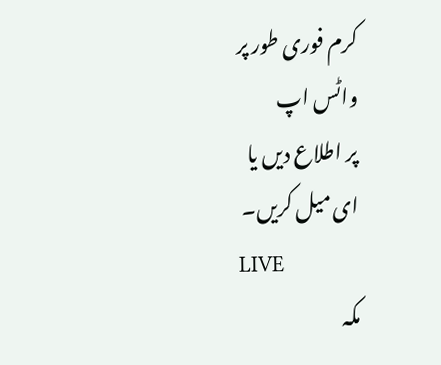کرم فوری طور پر
واٹس اپ
پر اطلاع دیں یا
ای میل کریں۔
LIVE
مکہ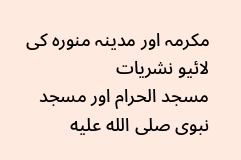مکرمہ اور مدینہ منورہ کی لائیو نشریات
مسجد الحرام اور مسجد نبوی صلى الله عليه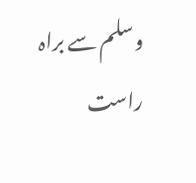وسلم سے براہ راست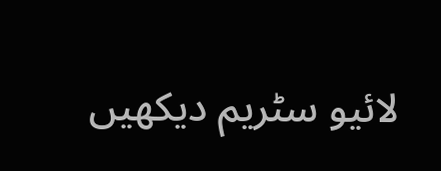لائیو سٹریم دیکھیں